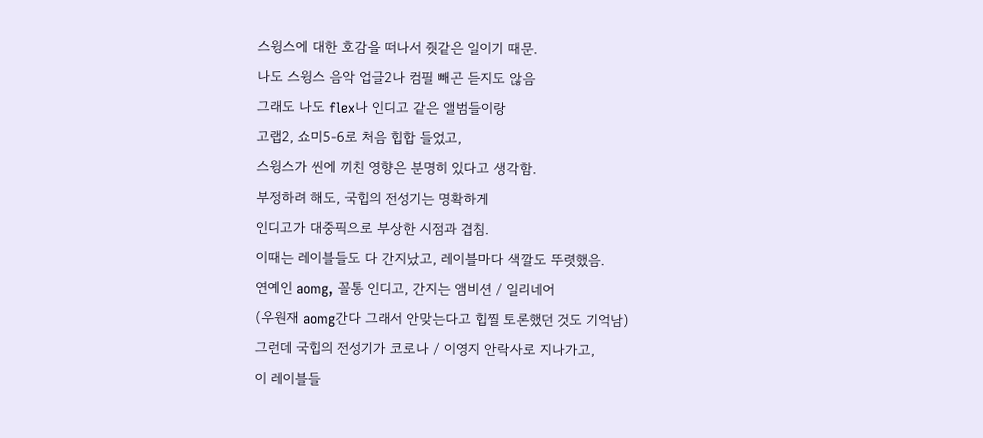스윙스에 대한 호감을 떠나서 줫같은 일이기 때문.
나도 스윙스 음악 업글2나 컴필 빼곤 듣지도 않음
그래도 나도 flex나 인디고 같은 앨범들이랑
고랩2, 쇼미5-6로 처음 힙합 들었고,
스윙스가 씬에 끼친 영향은 분명히 있다고 생각함.
부정하려 해도, 국힙의 전성기는 명확하게
인디고가 대중픽으로 부상한 시점과 겹침.
이때는 레이블들도 다 간지났고, 레이블마다 색깔도 뚜렷했음.
연예인 aomg, 꼴통 인디고, 간지는 앰비션 / 일리네어
(우원재 aomg간다 그래서 안맞는다고 힙찔 토론했던 것도 기억남)
그런데 국힙의 전성기가 코로나 / 이영지 안락사로 지나가고,
이 레이블들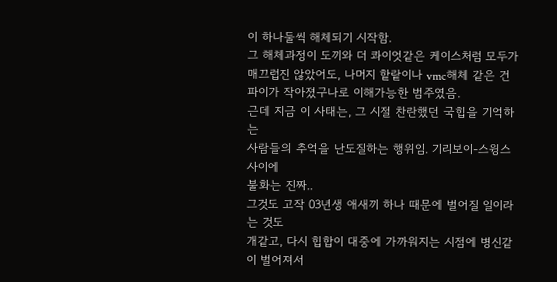이 하나둘씩 해체되기 시작함.
그 해체과정이 도끼와 더 콰이엇같은 케이스처럼 모두가 매끄럽진 않았어도, 나머지 핱랕이나 vmc해체 같은 건 파이가 작아졌구나로 이해가능한 범주였음.
근데 지금 이 사태는, 그 시절 찬란했던 국힙을 기억하는
사람들의 추억을 난도질하는 행위임. 기리보이-스윙스 사이에
불화는 진짜..
그것도 고작 03년생 애새끼 하나 때문에 벌어질 일이라는 것도
개같고, 다시 힙합이 대중에 가까워지는 시점에 병신같이 벌어져서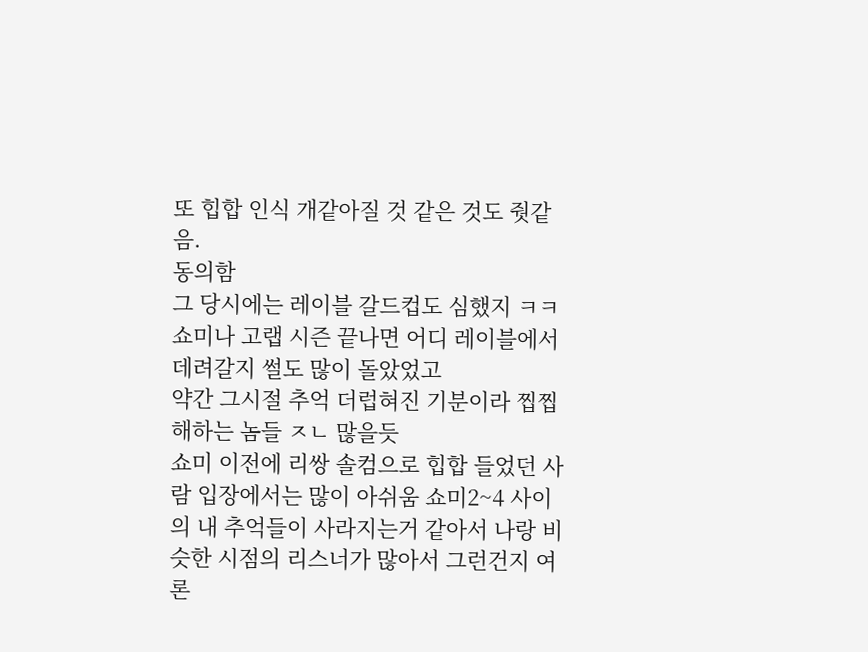또 힙합 인식 개같아질 것 같은 것도 줫같음.
동의함
그 당시에는 레이블 갈드컵도 심했지 ㅋㅋ 쇼미나 고랩 시즌 끝나면 어디 레이블에서 데려갈지 썰도 많이 돌았었고
약간 그시절 추억 더럽혀진 기분이라 찝찝해하는 놈들 ㅈㄴ 많을듯
쇼미 이전에 리쌍 솔컴으로 힙합 들었던 사람 입장에서는 많이 아쉬움 쇼미2~4 사이의 내 추억들이 사라지는거 같아서 나랑 비슷한 시점의 리스너가 많아서 그런건지 여론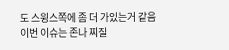도 스윙스쪽에 좀 더 가있는거 같음
이번 이슈는 존나 찌질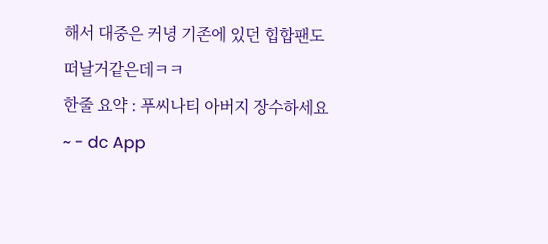해서 대중은 커녕 기존에 있던 힙합팬도 떠날거같은데ㅋㅋ
한줄 요약 : 푸씨나티 아버지 장수하세요~ - dc App